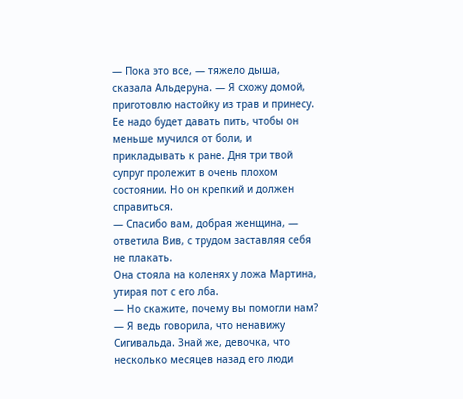— Пока это все, — тяжело дыша, сказала Альдеруна. — Я схожу домой, приготовлю настойку из трав и принесу. Ее надо будет давать пить, чтобы он меньше мучился от боли, и прикладывать к ране. Дня три твой супруг пролежит в очень плохом состоянии. Но он крепкий и должен справиться.
— Спасибо вам, добрая женщина, — ответила Вив, с трудом заставляя себя не плакать.
Она стояла на коленях у ложа Мартина, утирая пот с его лба.
— Но скажите, почему вы помогли нам?
— Я ведь говорила, что ненавижу Сигивальда. Знай же, девочка, что несколько месяцев назад его люди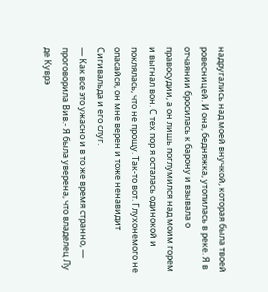надругались над моей внучкой, которая была твоей ровесницей. И она, бедняжка, утопилась в реке. Я в отчаянии бросилась к барону и взывала о правосудии, а он лишь поглумился над моим горем и выгнал вон. С тех пор я осталась одинокой и поклялась, что не прощу. Так-то вот. Глухонемого не опасайся, он мне верен и тоже ненавидит Сигивальда и его слуг.
— Как все это ужасно и в то же время странно, — проговорила Вив.- Я была уверена, что владелец Лу де Куврэ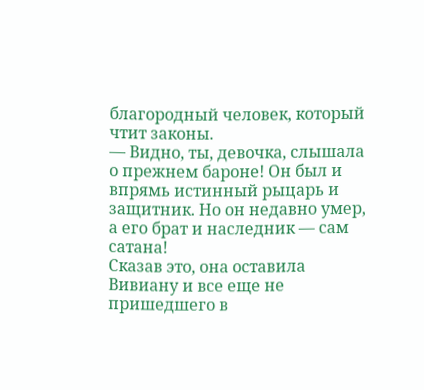благородный человек, который чтит законы.
— Видно, ты, девочка, слышала о прежнем бароне! Он был и впрямь истинный рыцарь и защитник. Но он недавно умер, а его брат и наследник — сам сатана!
Сказав это, она оставила Вивиану и все еще не пришедшего в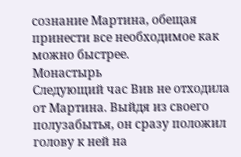сознание Мартина, обещая принести все необходимое как можно быстрее.
Монастырь
Следующий час Вив не отходила от Мартина. Выйдя из своего полузабытья, он сразу положил голову к ней на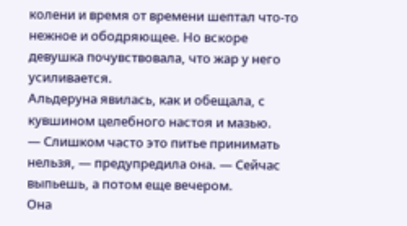колени и время от времени шептал что-то нежное и ободряющее. Но вскоре девушка почувствовала, что жар у него усиливается.
Альдеруна явилась, как и обещала, с кувшином целебного настоя и мазью.
— Слишком часто это питье принимать нельзя, — предупредила она. — Сейчас выпьешь, а потом еще вечером.
Она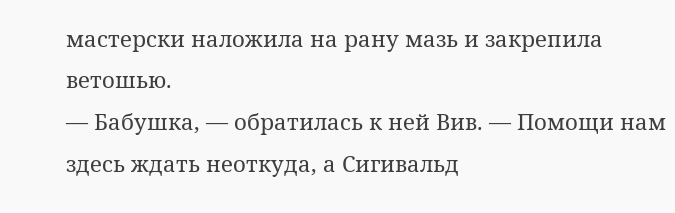мастерски наложила на рану мазь и закрепила ветошью.
— Бабушка, — обратилась к ней Вив. — Помощи нам здесь ждать неоткуда, а Сигивальд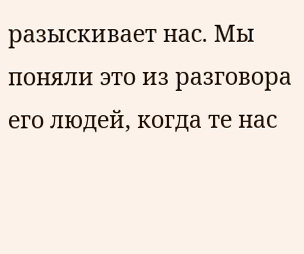разыскивает нас. Мы поняли это из разговора его людей, когда те нас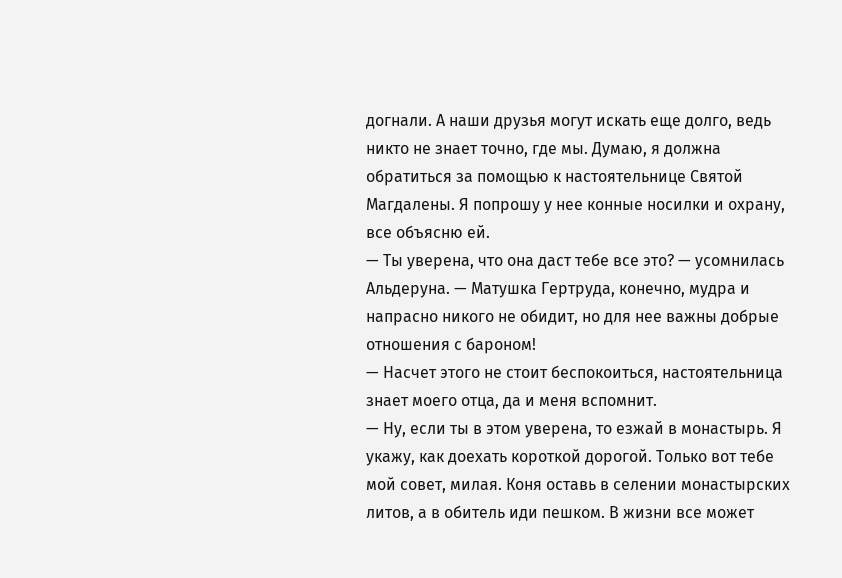догнали. А наши друзья могут искать еще долго, ведь никто не знает точно, где мы. Думаю, я должна обратиться за помощью к настоятельнице Святой Магдалены. Я попрошу у нее конные носилки и охрану, все объясню ей.
— Ты уверена, что она даст тебе все это? — усомнилась Альдеруна. — Матушка Гертруда, конечно, мудра и напрасно никого не обидит, но для нее важны добрые отношения с бароном!
— Насчет этого не стоит беспокоиться, настоятельница знает моего отца, да и меня вспомнит.
— Ну, если ты в этом уверена, то езжай в монастырь. Я укажу, как доехать короткой дорогой. Только вот тебе мой совет, милая. Коня оставь в селении монастырских литов, а в обитель иди пешком. В жизни все может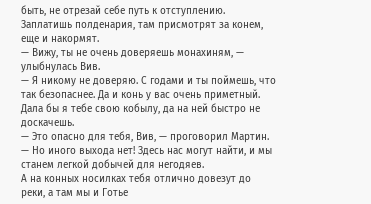быть, не отрезай себе путь к отступлению. Заплатишь полденария, там присмотрят за конем, еще и накормят.
— Вижу, ты не очень доверяешь монахиням, — улыбнулась Вив.
— Я никому не доверяю. С годами и ты поймешь, что так безопаснее. Да и конь у вас очень приметный. Дала бы я тебе свою кобылу, да на ней быстро не доскачешь.
— Это опасно для тебя, Вив, — проговорил Мартин.
— Но иного выхода нет! Здесь нас могут найти, и мы станем легкой добычей для негодяев.
А на конных носилках тебя отлично довезут до реки, а там мы и Готье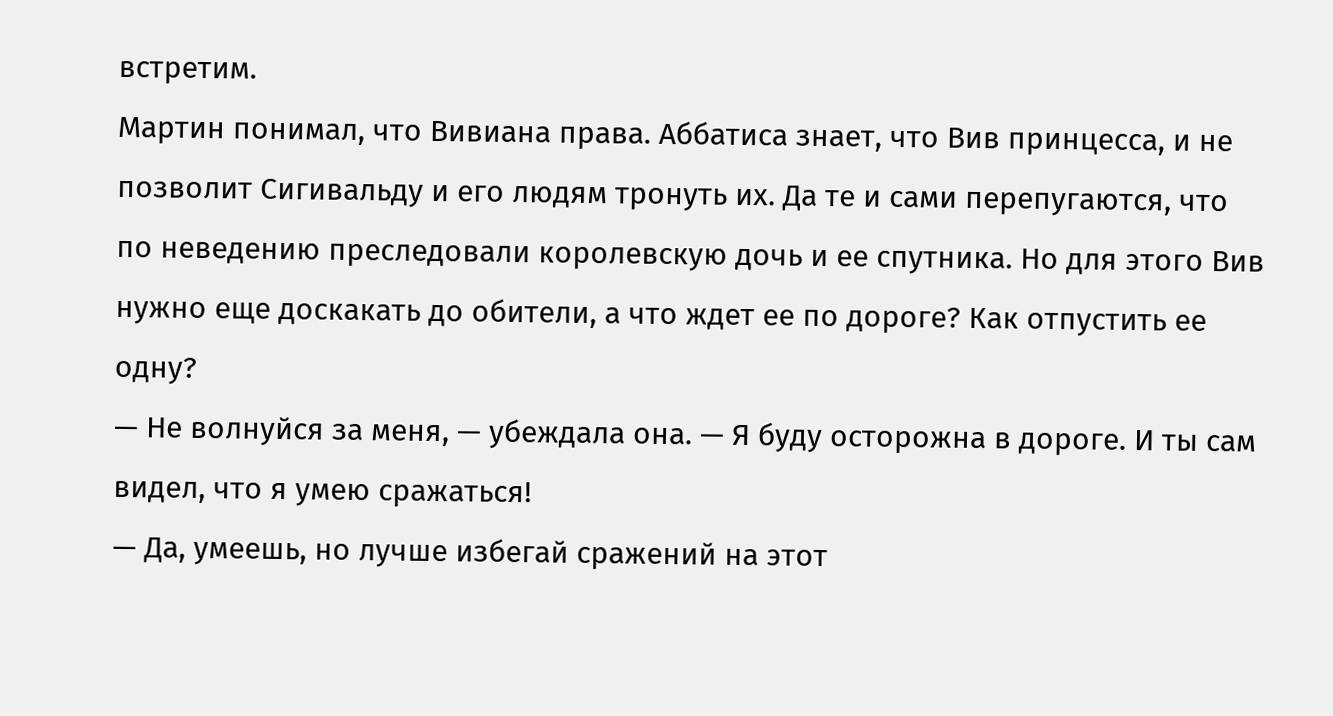встретим.
Мартин понимал, что Вивиана права. Аббатиса знает, что Вив принцесса, и не позволит Сигивальду и его людям тронуть их. Да те и сами перепугаются, что по неведению преследовали королевскую дочь и ее спутника. Но для этого Вив нужно еще доскакать до обители, а что ждет ее по дороге? Как отпустить ее одну?
— Не волнуйся за меня, — убеждала она. — Я буду осторожна в дороге. И ты сам видел, что я умею сражаться!
— Да, умеешь, но лучше избегай сражений на этот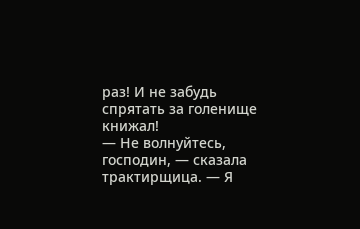раз! И не забудь спрятать за голенище книжал!
— Не волнуйтесь, господин, — сказала трактирщица. — Я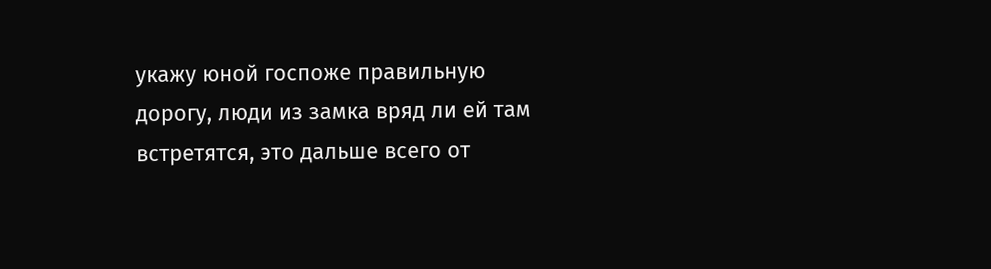укажу юной госпоже правильную дорогу, люди из замка вряд ли ей там встретятся, это дальше всего от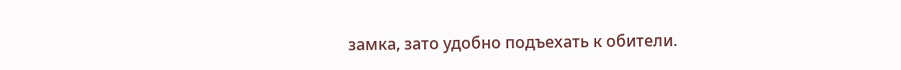замка, зато удобно подъехать к обители.